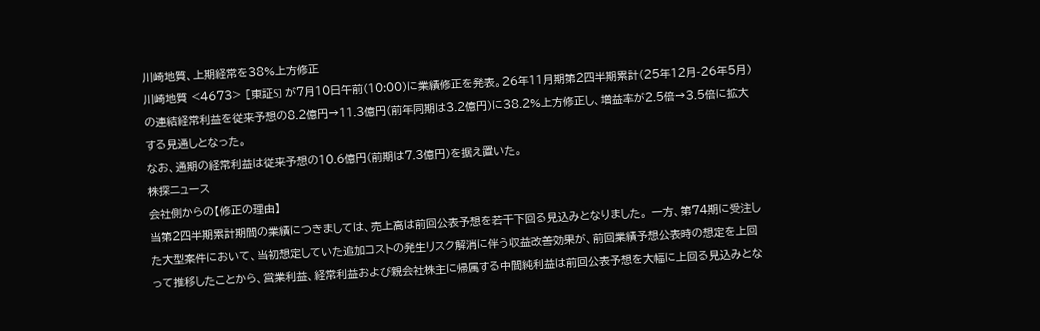川崎地質、上期経常を38%上方修正
川崎地質 <4673> [東証S] が7月10日午前(10:00)に業績修正を発表。26年11月期第2四半期累計(25年12月-26年5月)の連結経常利益を従来予想の8.2億円→11.3億円(前年同期は3.2億円)に38.2%上方修正し、増益率が2.5倍→3.5倍に拡大する見通しとなった。
なお、通期の経常利益は従来予想の10.6億円(前期は7.3億円)を据え置いた。
株探ニュース
会社側からの【修正の理由】
当第2四半期累計期間の業績につきましては、売上高は前回公表予想を若干下回る見込みとなりました。 一方、第74期に受注した大型案件において、当初想定していた追加コストの発生リスク解消に伴う収益改善効果が、前回業績予想公表時の想定を上回って推移したことから、営業利益、経常利益および親会社株主に帰属する中間純利益は前回公表予想を大幅に上回る見込みとな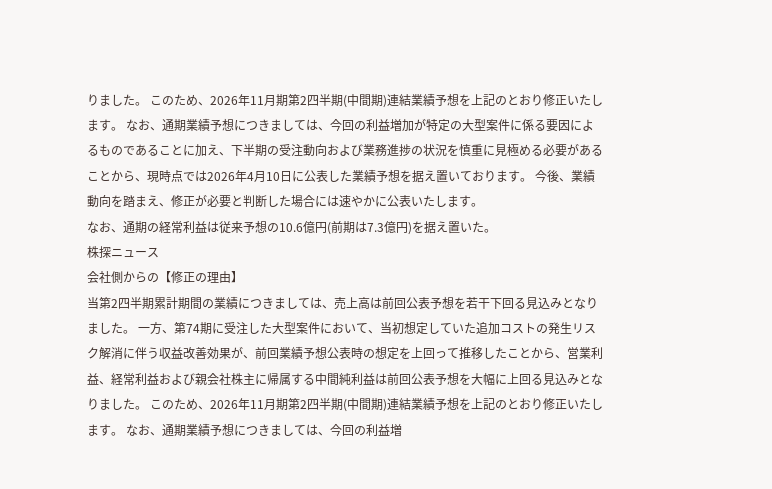りました。 このため、2026年11月期第2四半期(中間期)連結業績予想を上記のとおり修正いたします。 なお、通期業績予想につきましては、今回の利益増加が特定の大型案件に係る要因によるものであることに加え、下半期の受注動向および業務進捗の状況を慎重に見極める必要があることから、現時点では2026年4月10日に公表した業績予想を据え置いております。 今後、業績動向を踏まえ、修正が必要と判断した場合には速やかに公表いたします。
なお、通期の経常利益は従来予想の10.6億円(前期は7.3億円)を据え置いた。
株探ニュース
会社側からの【修正の理由】
当第2四半期累計期間の業績につきましては、売上高は前回公表予想を若干下回る見込みとなりました。 一方、第74期に受注した大型案件において、当初想定していた追加コストの発生リスク解消に伴う収益改善効果が、前回業績予想公表時の想定を上回って推移したことから、営業利益、経常利益および親会社株主に帰属する中間純利益は前回公表予想を大幅に上回る見込みとなりました。 このため、2026年11月期第2四半期(中間期)連結業績予想を上記のとおり修正いたします。 なお、通期業績予想につきましては、今回の利益増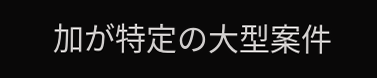加が特定の大型案件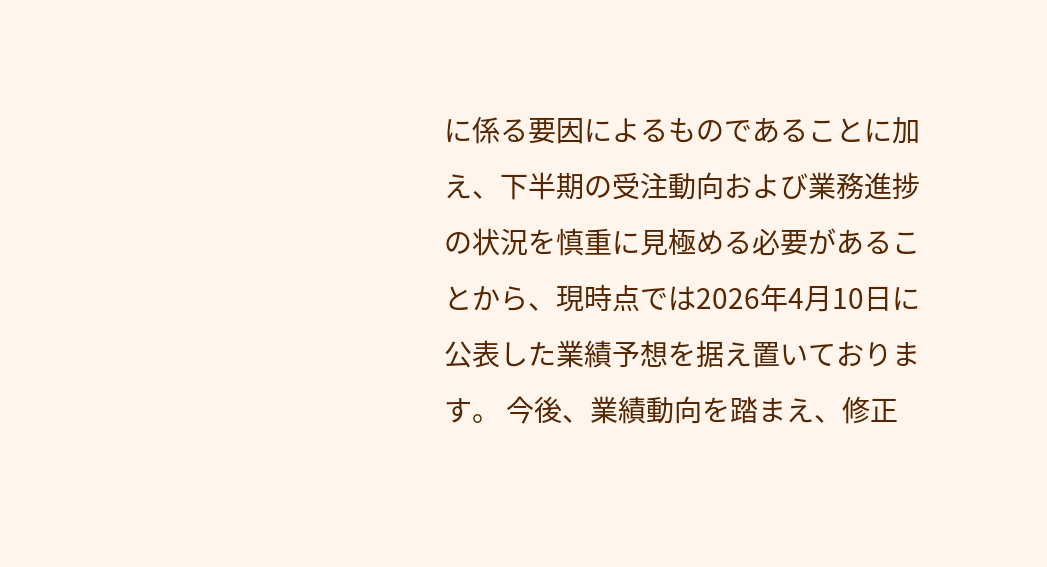に係る要因によるものであることに加え、下半期の受注動向および業務進捗の状況を慎重に見極める必要があることから、現時点では2026年4月10日に公表した業績予想を据え置いております。 今後、業績動向を踏まえ、修正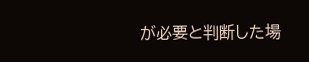が必要と判断した場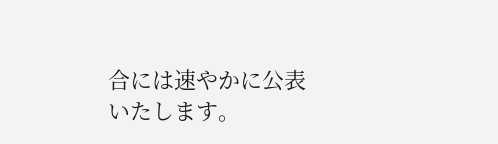合には速やかに公表いたします。